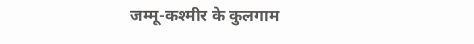जम्मू-कश्मीर के कुलगाम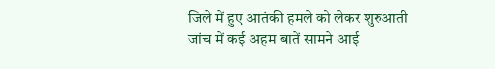जिले में हुए आतंकी हमले को लेकर शुरुआती जांच में कई अहम बातें सामने आई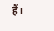हैं।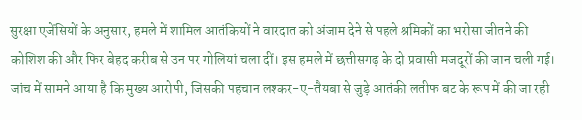सुरक्षा एजेंसियों के अनुसार, हमले में शामिल आतंकियों ने वारदात को अंजाम देने से पहले श्रमिकों का भरोसा जीतने की कोशिश की और फिर बेहद करीब से उन पर गोलियां चला दीं। इस हमले में छत्तीसगढ़ के दो प्रवासी मजदूरों की जान चली गई।
जांच में सामने आया है कि मुख्य आरोपी, जिसकी पहचान लश्कर-ए-तैयबा से जुड़े आतंकी लतीफ बट के रूप में की जा रही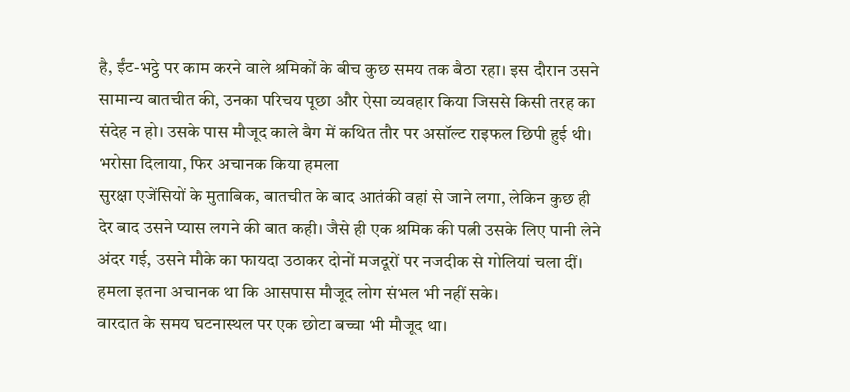है, ईंट-भट्ठे पर काम करने वाले श्रमिकों के बीच कुछ समय तक बैठा रहा। इस दौरान उसने सामान्य बातचीत की, उनका परिचय पूछा और ऐसा व्यवहार किया जिससे किसी तरह का संदेह न हो। उसके पास मौजूद काले बैग में कथित तौर पर असॉल्ट राइफल छिपी हुई थी।
भरोसा दिलाया, फिर अचानक किया हमला
सुरक्षा एजेंसियों के मुताबिक, बातचीत के बाद आतंकी वहां से जाने लगा, लेकिन कुछ ही देर बाद उसने प्यास लगने की बात कही। जैसे ही एक श्रमिक की पत्नी उसके लिए पानी लेने अंदर गई, उसने मौके का फायदा उठाकर दोनों मजदूरों पर नजदीक से गोलियां चला दीं। हमला इतना अचानक था कि आसपास मौजूद लोग संभल भी नहीं सके।
वारदात के समय घटनास्थल पर एक छोटा बच्चा भी मौजूद था।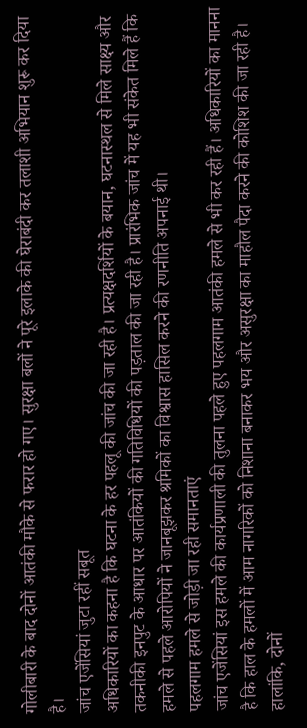गोलीबारी के बाद दोनों आतंकी मौके से फरार हो गए। सुरक्षा बलों ने पूरे इलाके की घेराबंदी कर तलाशी अभियान शुरू कर दिया है।
जांच एजेंसियां जुटा रहीं सबूत
अधिकारियों का कहना है कि घटना के हर पहलू की जांच की जा रही है। प्रत्यक्षदर्शियों के बयान, घटनास्थल से मिले साक्ष्य और तकनीकी इनपुट के आधार पर आतंकियों की गतिविधियों की पड़ताल की जा रही है। प्रारंभिक जांच में यह भी संकेत मिले हैं कि हमले से पहले आरोपियों ने जानबूझकर श्रमिकों का विश्वास हासिल करने की रणनीति अपनाई थी।
पहलगाम हमले से जोड़ी जा रही समानताएं
जांच एजेंसियां इस हमले की कार्यप्रणाली की तुलना पहले हुए पहलगाम आतंकी हमले से भी कर रही हैं। अधिकारियों का मानना है कि हाल के हमलों में आम नागरिकों को निशाना बनाकर भय और असुरक्षा का माहौल पैदा करने की कोशिश की जा रही है। हालांकि, दोनों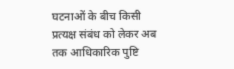घटनाओं के बीच किसी प्रत्यक्ष संबंध को लेकर अब तक आधिकारिक पुष्टि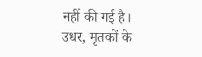नहीं की गई है।
उधर, मृतकों के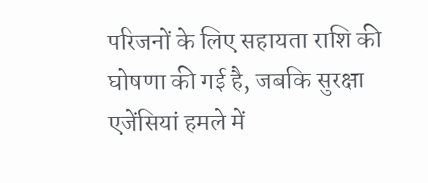परिजनों के लिए सहायता राशि की घोषणा की गई है, जबकि सुरक्षा एजेंसियां हमले में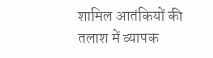शामिल आतंकियों की तलाश में व्यापक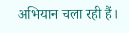अभियान चला रही हैं।